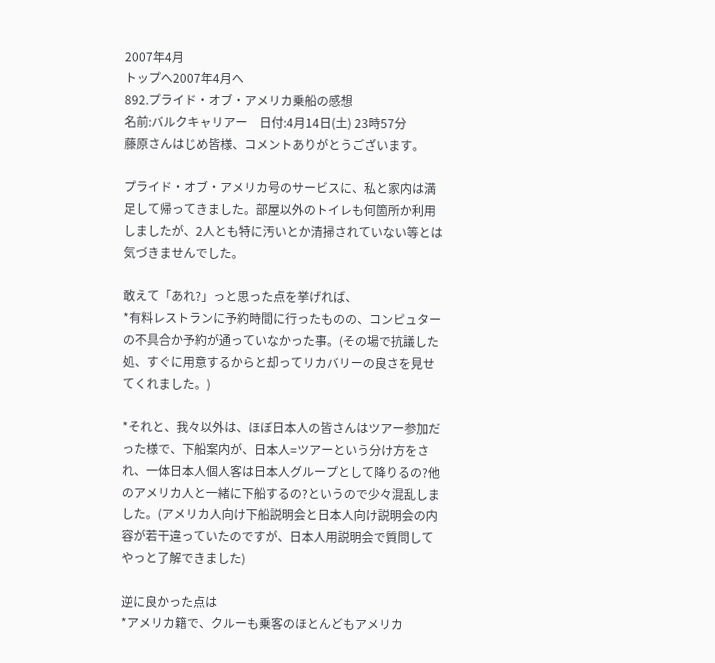2007年4月
トップへ2007年4月へ
892.プライド・オブ・アメリカ乗船の感想
名前:バルクキャリアー    日付:4月14日(土) 23時57分
藤原さんはじめ皆様、コメントありがとうございます。

プライド・オブ・アメリカ号のサービスに、私と家内は満足して帰ってきました。部屋以外のトイレも何箇所か利用しましたが、2人とも特に汚いとか清掃されていない等とは気づきませんでした。

敢えて「あれ?」っと思った点を挙げれば、
*有料レストランに予約時間に行ったものの、コンピュターの不具合か予約が通っていなかった事。(その場で抗議した処、すぐに用意するからと却ってリカバリーの良さを見せてくれました。)

*それと、我々以外は、ほぼ日本人の皆さんはツアー参加だった様で、下船案内が、日本人=ツアーという分け方をされ、一体日本人個人客は日本人グループとして降りるの?他のアメリカ人と一緒に下船するの?というので少々混乱しました。(アメリカ人向け下船説明会と日本人向け説明会の内容が若干違っていたのですが、日本人用説明会で質問してやっと了解できました)

逆に良かった点は
*アメリカ籍で、クルーも乗客のほとんどもアメリカ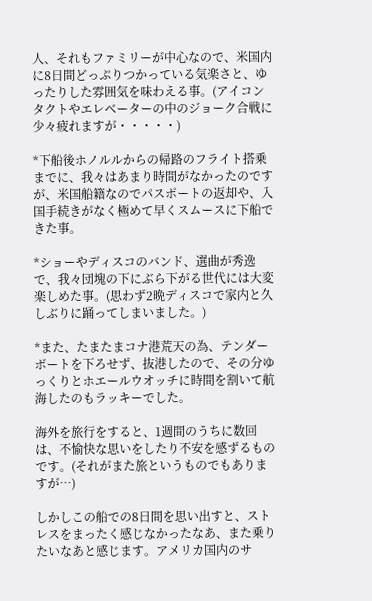人、それもファミリーが中心なので、米国内に8日間どっぷりつかっている気楽さと、ゆったりした雰囲気を味わえる事。(アイコンタクトやエレベーターの中のジョーク合戦に少々疲れますが・・・・・)

*下船後ホノルルからの帰路のフライト搭乗までに、我々はあまり時間がなかったのですが、米国船籍なのでパスポートの返却や、入国手続きがなく極めて早くスムースに下船できた事。

*ショーやディスコのバンド、選曲が秀逸で、我々団塊の下にぶら下がる世代には大変楽しめた事。(思わず2晩ディスコで家内と久しぶりに踊ってしまいました。)

*また、たまたまコナ港荒天の為、テンダーボートを下ろせず、抜港したので、その分ゆっくりとホエールウオッチに時間を割いて航海したのもラッキーでした。

海外を旅行をすると、1週間のうちに数回は、不愉快な思いをしたり不安を感ずるものです。(それがまた旅というものでもありますが…)

しかしこの船での8日間を思い出すと、ストレスをまったく感じなかったなあ、また乗りたいなあと感じます。アメリカ国内のサ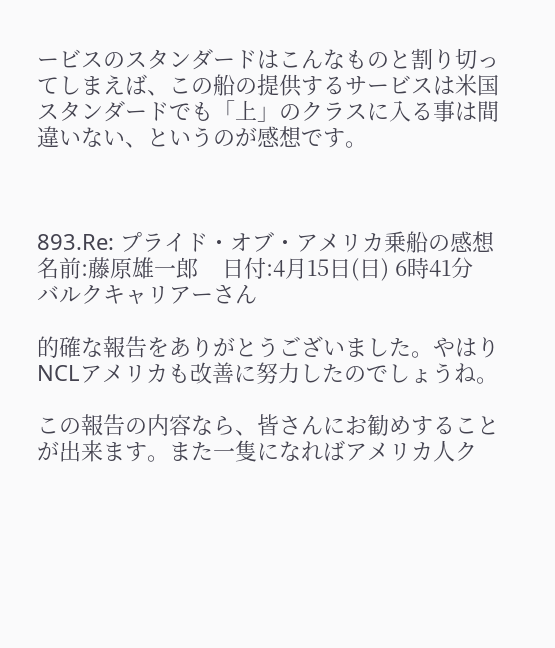ービスのスタンダードはこんなものと割り切ってしまえば、この船の提供するサービスは米国スタンダードでも「上」のクラスに入る事は間違いない、というのが感想です。



893.Re: プライド・オブ・アメリカ乗船の感想
名前:藤原雄一郎    日付:4月15日(日) 6時41分
バルクキャリアーさん

的確な報告をありがとうございました。やはりNCLアメリカも改善に努力したのでしょうね。

この報告の内容なら、皆さんにお勧めすることが出来ます。また一隻になればアメリカ人ク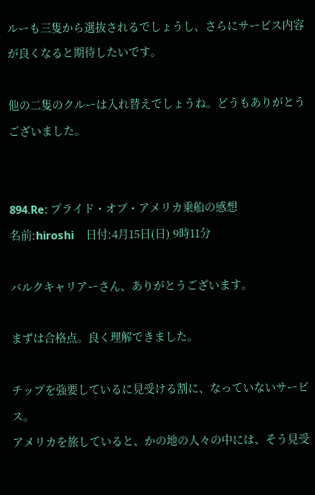ルーも三隻から選抜されるでしょうし、さらにサービス内容が良くなると期待したいです。

他の二隻のクルーは入れ替えでしょうね。どうもありがとうございました。


894.Re: プライド・オブ・アメリカ乗船の感想
名前:hiroshi    日付:4月15日(日) 9時11分

バルクキャリアーさん、ありがとうございます。

まずは合格点。良く理解できました。

チップを強要しているに見受ける割に、なっていないサービス。
アメリカを旅していると、かの地の人々の中には、そう見受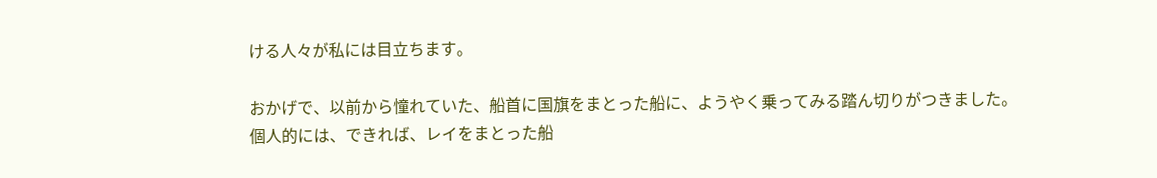ける人々が私には目立ちます。

おかげで、以前から憧れていた、船首に国旗をまとった船に、ようやく乗ってみる踏ん切りがつきました。
個人的には、できれば、レイをまとった船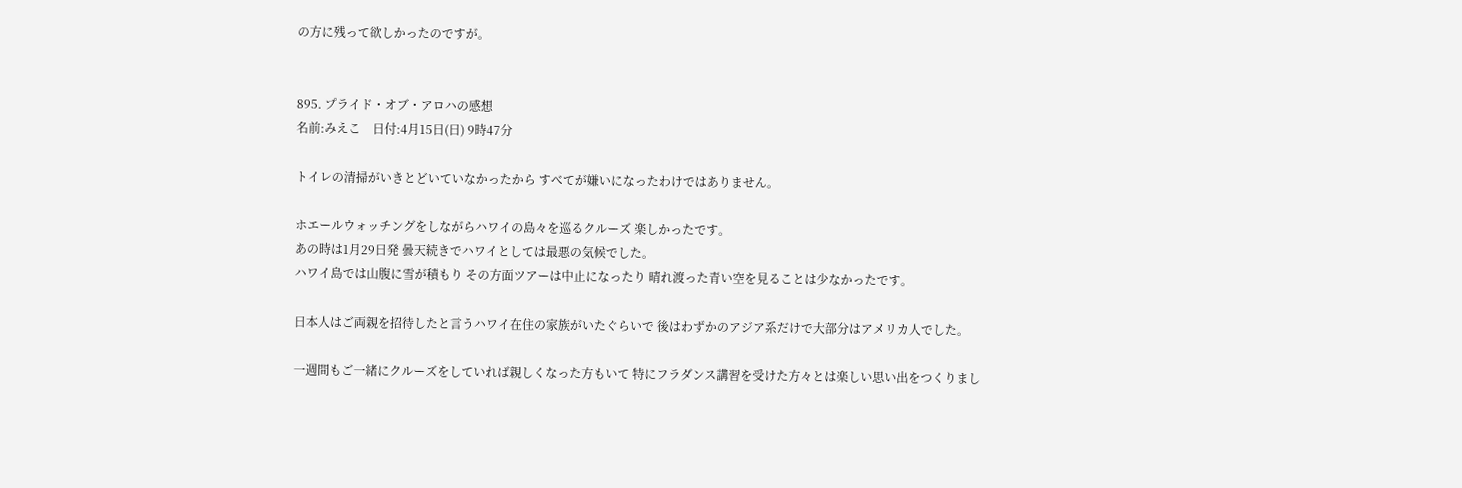の方に残って欲しかったのですが。


895. プライド・オブ・アロハの感想
名前:みえこ    日付:4月15日(日) 9時47分

トイレの清掃がいきとどいていなかったから すべてが嫌いになったわけではありません。

ホエールウォッチングをしながらハワイの島々を巡るクルーズ 楽しかったです。
あの時は1月29日発 曇天続きでハワイとしては最悪の気候でした。
ハワイ島では山腹に雪が積もり その方面ツアーは中止になったり 晴れ渡った青い空を見ることは少なかったです。

日本人はご両親を招待したと言うハワイ在住の家族がいたぐらいで 後はわずかのアジア系だけで大部分はアメリカ人でした。

一週間もご一緒にクルーズをしていれば親しくなった方もいて 特にフラダンス講習を受けた方々とは楽しい思い出をつくりまし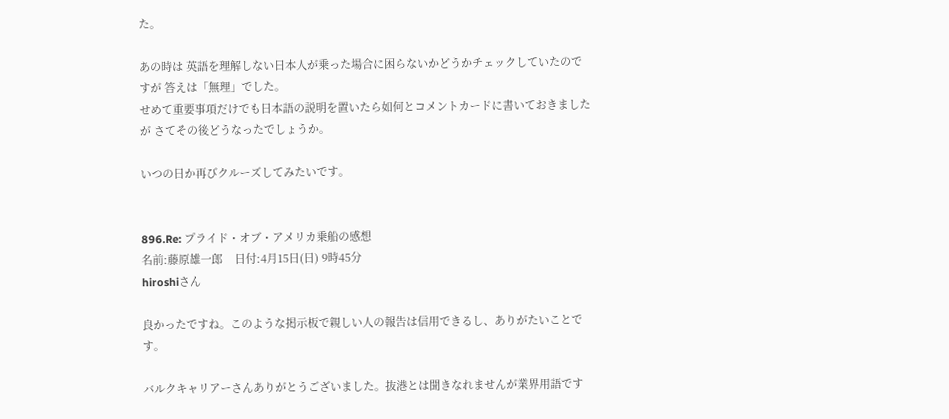た。

あの時は 英語を理解しない日本人が乗った場合に困らないかどうかチェックしていたのですが 答えは「無理」でした。
せめて重要事項だけでも日本語の説明を置いたら如何とコメントカードに書いておきましたが さてその後どうなったでしょうか。

いつの日か再びクルーズしてみたいです。


896.Re: プライド・オブ・アメリカ乗船の感想
名前:藤原雄一郎    日付:4月15日(日) 9時45分
hiroshiさん

良かったですね。このような掲示板で親しい人の報告は信用できるし、ありがたいことです。

バルクキャリアーさんありがとうございました。抜港とは聞きなれませんが業界用語です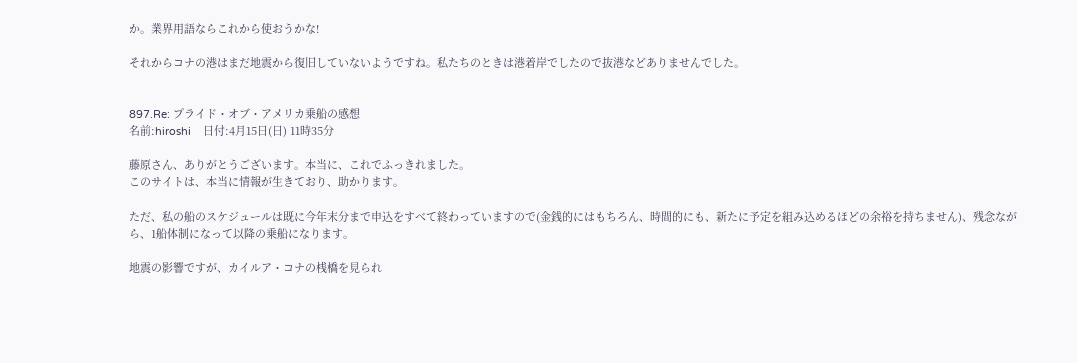か。業界用語ならこれから使おうかな!

それからコナの港はまだ地震から復旧していないようですね。私たちのときは港着岸でしたので抜港などありませんでした。


897.Re: プライド・オブ・アメリカ乗船の感想
名前:hiroshi    日付:4月15日(日) 11時35分

藤原さん、ありがとうございます。本当に、これでふっきれました。
このサイトは、本当に情報が生きており、助かります。

ただ、私の船のスケジュールは既に今年末分まで申込をすべて終わっていますので(金銭的にはもちろん、時間的にも、新たに予定を組み込めるほどの余裕を持ちません)、残念ながら、1船体制になって以降の乗船になります。

地震の影響ですが、カイルア・コナの桟橋を見られ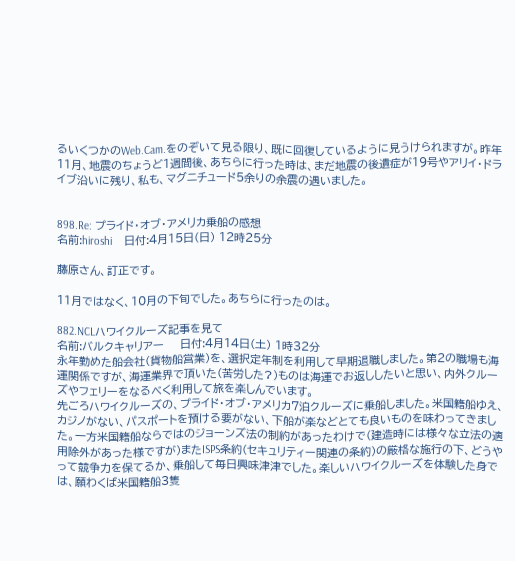るいくつかのWeb.Cam.をのぞいて見る限り、既に回復しているように見うけられますが。昨年11月、地震のちょうど1週間後、あちらに行った時は、まだ地震の後遺症が19号やアリイ・ドライブ沿いに残り、私も、マグニチュード5余りの余震の遇いました。


898.Re: プライド・オブ・アメリカ乗船の感想
名前:hiroshi    日付:4月15日(日) 12時25分

藤原さん、訂正です。

11月ではなく、10月の下旬でした。あちらに行ったのは。

882.NCLハワイクルーズ記事を見て
名前:バルクキャリアー    日付:4月14日(土) 1時32分
永年勤めた船会社(貨物船営業)を、選択定年制を利用して早期退職しました。第2の職場も海運関係ですが、海運業界で頂いた(苦労した?)ものは海運でお返ししたいと思い、内外クルーズやフェリーをなるべく利用して旅を楽しんでいます。
先ごろハワイクルーズの、プライド・オブ・アメリカ7泊クルーズに乗船しました。米国籍船ゆえ、カジノがない、パスポートを預ける要がない、下船が楽などとても良いものを味わってきました。一方米国籍船ならではのジョーンズ法の制約があったわけで(建造時には様々な立法の適用除外があった様ですが)またISPS条約(セキュリティー関連の条約)の厳格な施行の下、どうやって競争力を保てるか、乗船して毎日興味津津でした。楽しいハワイクルーズを体験した身では、願わくば米国籍船3隻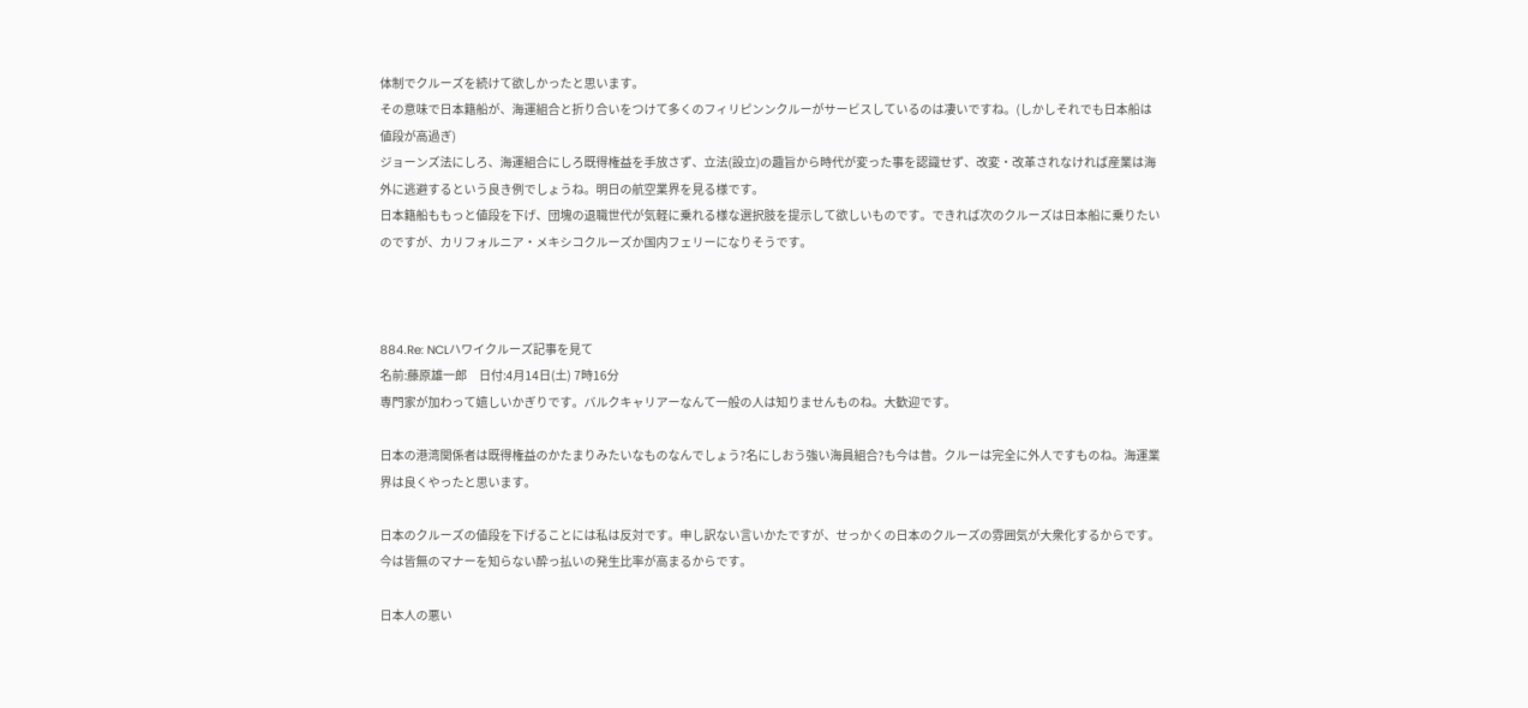体制でクルーズを続けて欲しかったと思います。
その意味で日本籍船が、海運組合と折り合いをつけて多くのフィリピンンクルーがサービスしているのは凄いですね。(しかしそれでも日本船は値段が高過ぎ)
ジョーンズ法にしろ、海運組合にしろ既得権益を手放さず、立法(設立)の趣旨から時代が変った事を認識せず、改変・改革されなければ産業は海外に逃避するという良き例でしょうね。明日の航空業界を見る様です。
日本籍船ももっと値段を下げ、団塊の退職世代が気軽に乗れる様な選択肢を提示して欲しいものです。できれば次のクルーズは日本船に乗りたいのですが、カリフォルニア・メキシコクルーズか国内フェリーになりそうです。



884.Re: NCLハワイクルーズ記事を見て
名前:藤原雄一郎    日付:4月14日(土) 7時16分
専門家が加わって嬉しいかぎりです。バルクキャリアーなんて一般の人は知りませんものね。大歓迎です。

日本の港湾関係者は既得権益のかたまりみたいなものなんでしょう?名にしおう強い海員組合?も今は昔。クルーは完全に外人ですものね。海運業界は良くやったと思います。

日本のクルーズの値段を下げることには私は反対です。申し訳ない言いかたですが、せっかくの日本のクルーズの雰囲気が大衆化するからです。今は皆無のマナーを知らない酔っ払いの発生比率が高まるからです。

日本人の悪い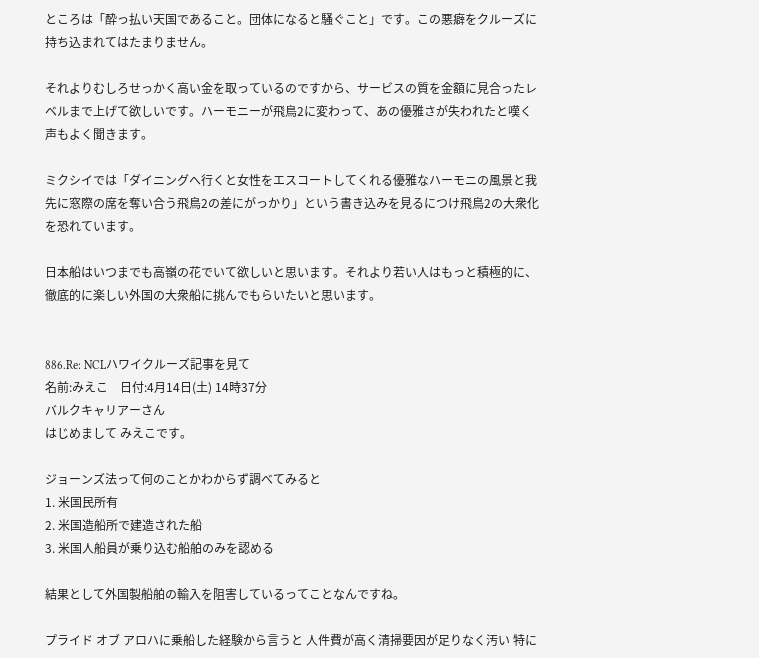ところは「酔っ払い天国であること。団体になると騒ぐこと」です。この悪癖をクルーズに持ち込まれてはたまりません。

それよりむしろせっかく高い金を取っているのですから、サービスの質を金額に見合ったレベルまで上げて欲しいです。ハーモニーが飛鳥2に変わって、あの優雅さが失われたと嘆く声もよく聞きます。

ミクシイでは「ダイニングへ行くと女性をエスコートしてくれる優雅なハーモニの風景と我先に窓際の席を奪い合う飛鳥2の差にがっかり」という書き込みを見るにつけ飛鳥2の大衆化を恐れています。

日本船はいつまでも高嶺の花でいて欲しいと思います。それより若い人はもっと積極的に、徹底的に楽しい外国の大衆船に挑んでもらいたいと思います。


886.Re: NCLハワイクルーズ記事を見て
名前:みえこ    日付:4月14日(土) 14時37分
バルクキャリアーさん
はじめまして みえこです。

ジョーンズ法って何のことかわからず調べてみると
1. 米国民所有
2. 米国造船所で建造された船
3. 米国人船員が乗り込む船舶のみを認める

結果として外国製船舶の輸入を阻害しているってことなんですね。

プライド オブ アロハに乗船した経験から言うと 人件費が高く清掃要因が足りなく汚い 特に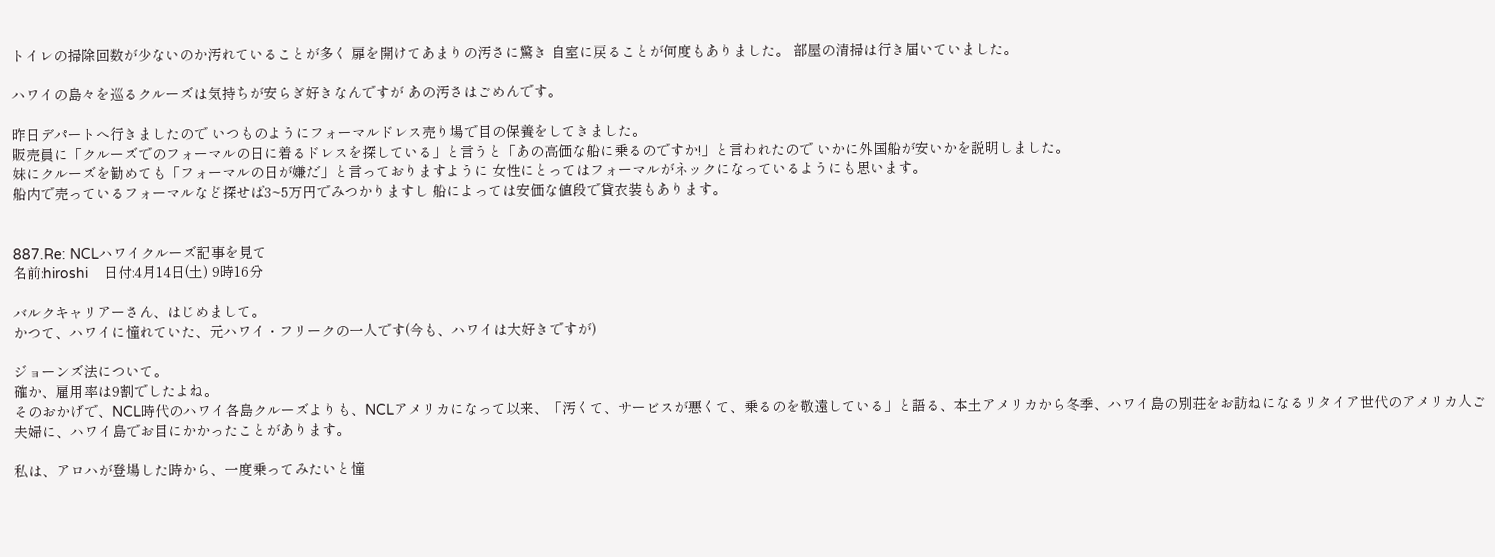トイレの掃除回数が少ないのか汚れていることが多く 扉を開けてあまりの汚さに驚き 自室に戻ることが何度もありました。 部屋の清掃は行き届いていました。

ハワイの島々を巡るクルーズは気持ちが安らぎ好きなんですが あの汚さはごめんです。

昨日デパートへ行きましたので いつものようにフォーマルドレス売り場で目の保養をしてきました。
販売員に「クルーズでのフォーマルの日に着るドレスを探している」と言うと「あの高価な船に乗るのですか!」と言われたので いかに外国船が安いかを説明しました。
妹にクルーズを勧めても「フォーマルの日が嫌だ」と言っておりますように 女性にとってはフォーマルがネックになっているようにも思います。
船内で売っているフォーマルなど探せば3~5万円でみつかりますし 船によっては安価な値段で貸衣装もあります。


887.Re: NCLハワイクルーズ記事を見て
名前:hiroshi    日付:4月14日(土) 9時16分

バルクキャリアーさん、はじめまして。
かつて、ハワイに憧れていた、元ハワイ・フリークの一人です(今も、ハワイは大好きですが)

ジョーンズ法について。
確か、雇用率は9割でしたよね。
そのおかげで、NCL時代のハワイ各島クルーズよりも、NCLアメリカになって以来、「汚くて、サービスが悪くて、乗るのを敬遠している」と語る、本土アメリカから冬季、ハワイ島の別荘をお訪ねになるリタイア世代のアメリカ人ご夫婦に、ハワイ島でお目にかかったことがあります。

私は、アロハが登場した時から、一度乗ってみたいと憧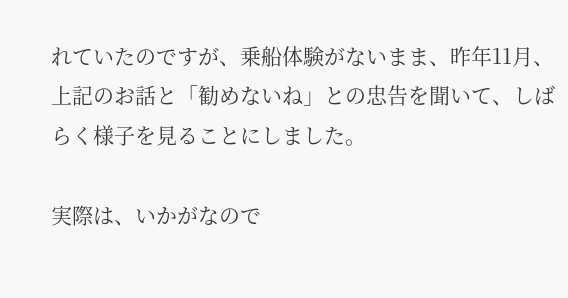れていたのですが、乗船体験がないまま、昨年11月、上記のお話と「勧めないね」との忠告を聞いて、しばらく様子を見ることにしました。

実際は、いかがなので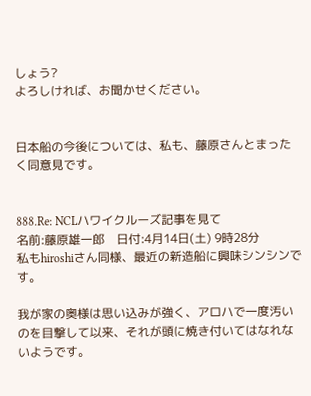しょう?
よろしければ、お聞かせください。


日本船の今後については、私も、藤原さんとまったく同意見です。


888.Re: NCLハワイクルーズ記事を見て
名前:藤原雄一郎    日付:4月14日(土) 9時28分
私もhiroshiさん同様、最近の新造船に興味シンシンです。

我が家の奥様は思い込みが強く、アロハで一度汚いのを目撃して以来、それが頭に焼き付いてはなれないようです。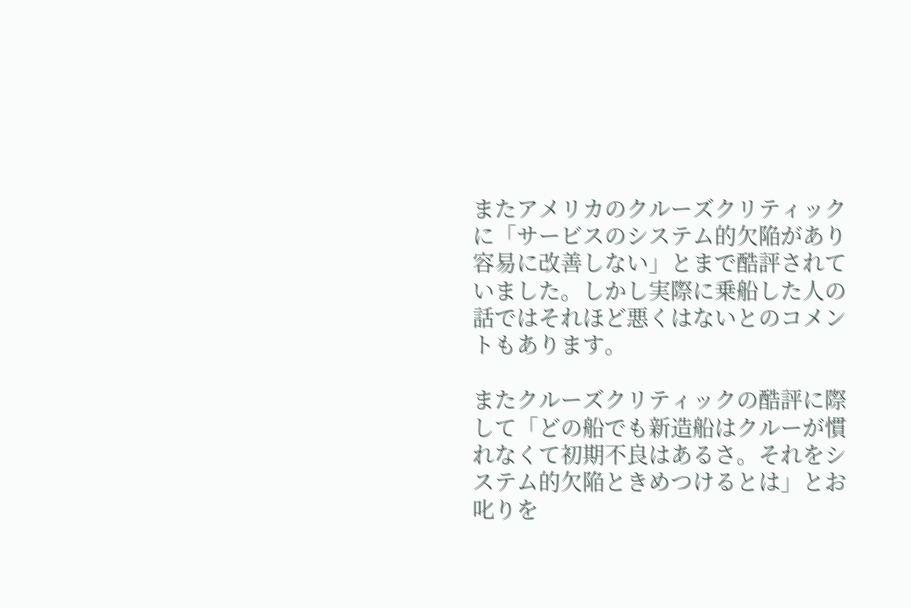またアメリカのクルーズクリティックに「サービスのシステム的欠陥があり容易に改善しない」とまで酷評されていました。しかし実際に乗船した人の話ではそれほど悪くはないとのコメントもあります。

またクルーズクリティックの酷評に際して「どの船でも新造船はクルーが慣れなくて初期不良はあるさ。それをシステム的欠陥ときめつけるとは」とお叱りを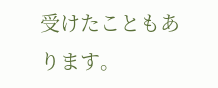受けたこともあります。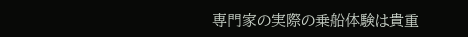専門家の実際の乗船体験は貴重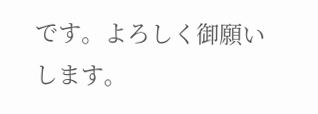です。よろしく御願いします。